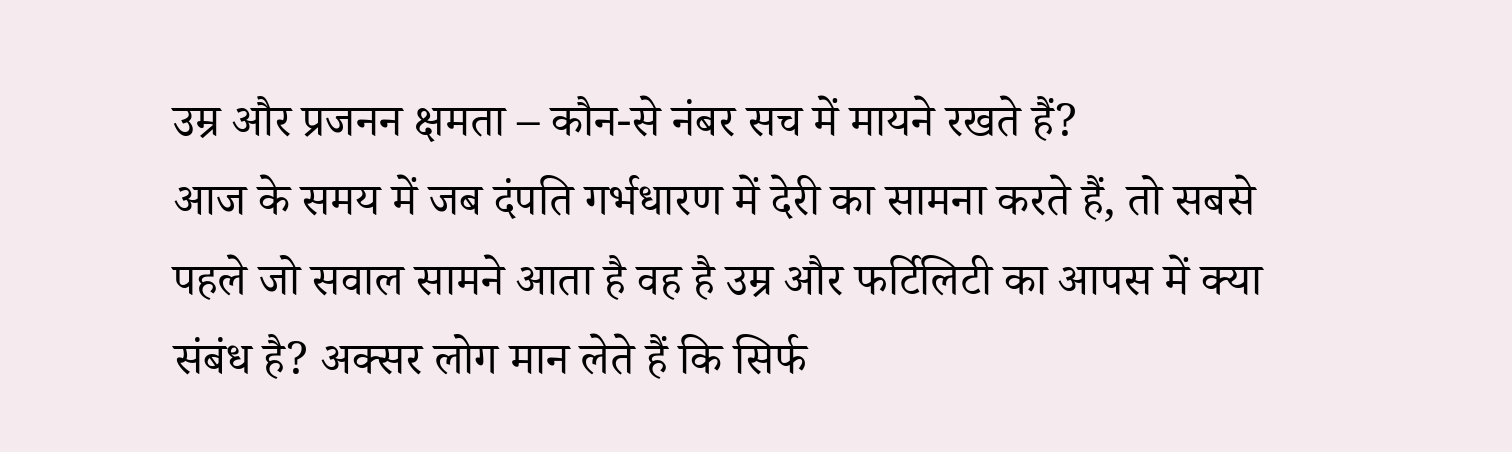उम्र और प्रजनन क्षमता – कौन-से नंबर सच में मायने रखते हैं?
आज के समय में जब दंपति गर्भधारण में देरी का सामना करते हैं, तो सबसे पहले जो सवाल सामने आता है वह है उम्र और फर्टिलिटी का आपस में क्या संबंध है? अक्सर लोग मान लेते हैं कि सिर्फ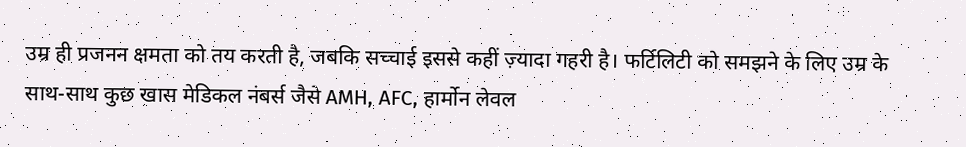उम्र ही प्रजनन क्षमता को तय करती है, जबकि सच्चाई इससे कहीं ज़्यादा गहरी है। फर्टिलिटी को समझने के लिए उम्र के साथ-साथ कुछ खास मेडिकल नंबर्स जैसे AMH, AFC, हार्मोन लेवल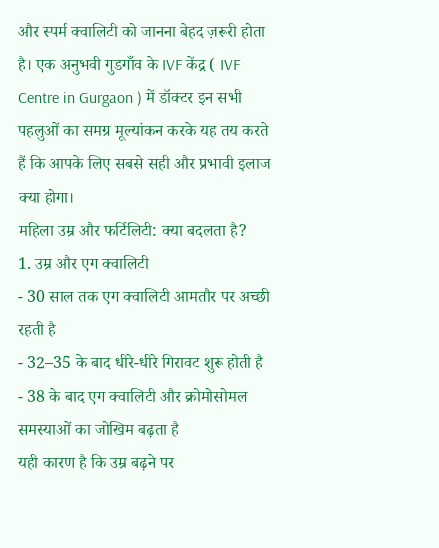और स्पर्म क्वालिटी को जानना बेहद ज़रूरी होता है। एक अनुभवी गुडगाँव के IVF केंद्र ( IVF Centre in Gurgaon ) में डॉक्टर इन सभी पहलुओं का समग्र मूल्यांकन करके यह तय करते हैं कि आपके लिए सबसे सही और प्रभावी इलाज क्या होगा।
महिला उम्र और फर्टिलिटी: क्या बदलता है?
1. उम्र और एग क्वालिटी
- 30 साल तक एग क्वालिटी आमतौर पर अच्छी रहती है
- 32–35 के बाद धीरे-धीरे गिरावट शुरू होती है
- 38 के बाद एग क्वालिटी और क्रोमोसोमल समस्याओं का जोखिम बढ़ता है
यही कारण है कि उम्र बढ़ने पर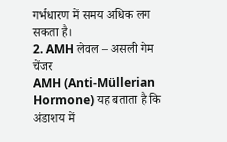गर्भधारण में समय अधिक लग सकता है।
2. AMH लेवल – असली गेम चेंजर
AMH (Anti-Müllerian Hormone) यह बताता है कि अंडाशय में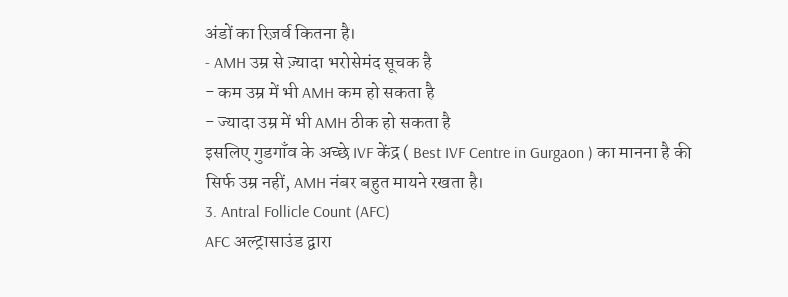अंडों का रिज़र्व कितना है।
- AMH उम्र से ज़्यादा भरोसेमंद सूचक है
- कम उम्र में भी AMH कम हो सकता है
- ज्यादा उम्र में भी AMH ठीक हो सकता है
इसलिए गुडगाँव के अच्छे IVF केंद्र ( Best IVF Centre in Gurgaon ) का मानना है की सिर्फ उम्र नहीं, AMH नंबर बहुत मायने रखता है।
3. Antral Follicle Count (AFC)
AFC अल्ट्रासाउंड द्वारा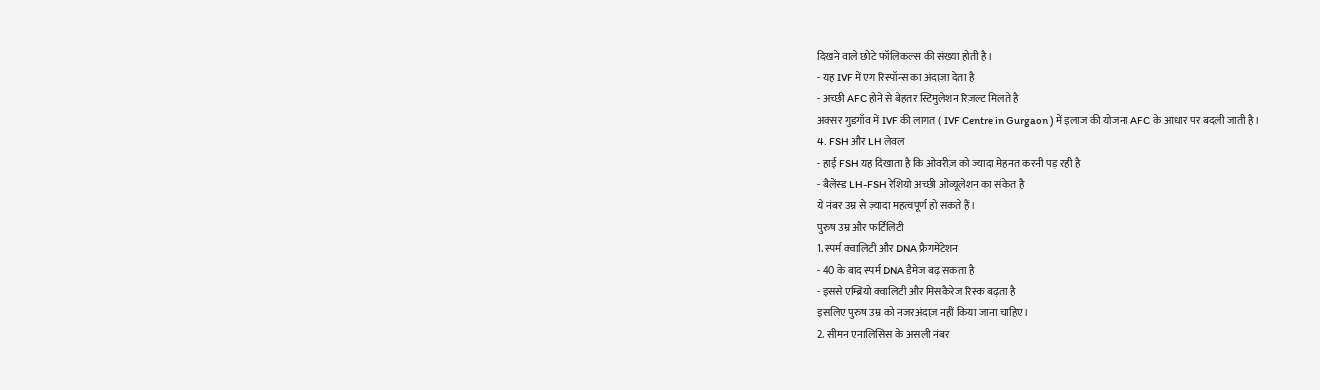दिखने वाले छोटे फॉलिकल्स की संख्या होती है।
- यह IVF में एग रिस्पॉन्स का अंदाज़ा देता है
- अच्छी AFC होने से बेहतर स्टिमुलेशन रिज़ल्ट मिलते है
अक्सर गुडगाँव में IVF की लागत ( IVF Centre in Gurgaon ) में इलाज की योजना AFC के आधार पर बदली जाती है।
4. FSH और LH लेवल
- हाई FSH यह दिखाता है कि ओवरीज़ को ज्यादा मेहनत करनी पड़ रही है
- बैलेंस्ड LH-FSH रेशियो अच्छी ओव्यूलेशन का संकेत है
ये नंबर उम्र से ज़्यादा महत्वपूर्ण हो सकते हैं।
पुरुष उम्र और फर्टिलिटी
1. स्पर्म क्वालिटी और DNA फ्रैगमेंटेशन
- 40 के बाद स्पर्म DNA डैमेज बढ़ सकता है
- इससे एम्ब्रियो क्वालिटी और मिसकैरेज रिस्क बढ़ता है
इसलिए पुरुष उम्र को नजरअंदाज़ नहीं किया जाना चाहिए।
2. सीमन एनालिसिस के असली नंबर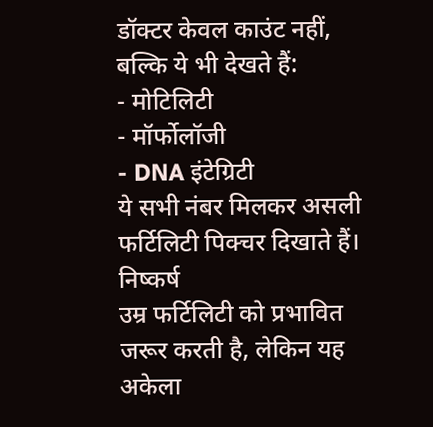डॉक्टर केवल काउंट नहीं, बल्कि ये भी देखते हैं:
- मोटिलिटी
- मॉर्फोलॉजी
- DNA इंटेग्रिटी
ये सभी नंबर मिलकर असली फर्टिलिटी पिक्चर दिखाते हैं।
निष्कर्ष
उम्र फर्टिलिटी को प्रभावित जरूर करती है, लेकिन यह अकेला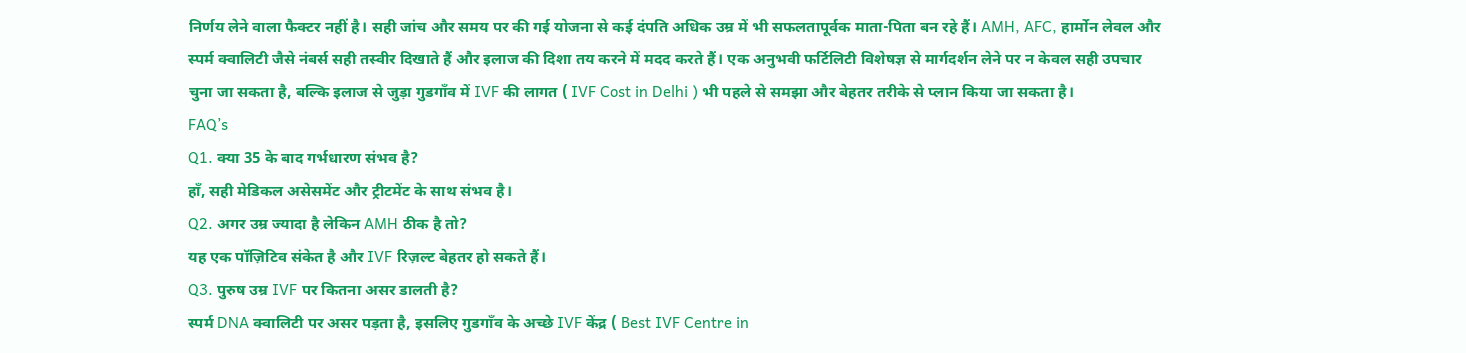निर्णय लेने वाला फैक्टर नहीं है। सही जांच और समय पर की गई योजना से कई दंपति अधिक उम्र में भी सफलतापूर्वक माता-पिता बन रहे हैं। AMH, AFC, हार्मोन लेवल और स्पर्म क्वालिटी जैसे नंबर्स सही तस्वीर दिखाते हैं और इलाज की दिशा तय करने में मदद करते हैं। एक अनुभवी फर्टिलिटी विशेषज्ञ से मार्गदर्शन लेने पर न केवल सही उपचार चुना जा सकता है, बल्कि इलाज से जुड़ा गुडगाँव में IVF की लागत ( IVF Cost in Delhi ) भी पहले से समझा और बेहतर तरीके से प्लान किया जा सकता है।
FAQ’s
Q1. क्या 35 के बाद गर्भधारण संभव है?
हाँ, सही मेडिकल असेसमेंट और ट्रीटमेंट के साथ संभव है।
Q2. अगर उम्र ज्यादा है लेकिन AMH ठीक है तो?
यह एक पॉज़िटिव संकेत है और IVF रिज़ल्ट बेहतर हो सकते हैं।
Q3. पुरुष उम्र IVF पर कितना असर डालती है?
स्पर्म DNA क्वालिटी पर असर पड़ता है, इसलिए गुडगाँव के अच्छे IVF केंद्र ( Best IVF Centre in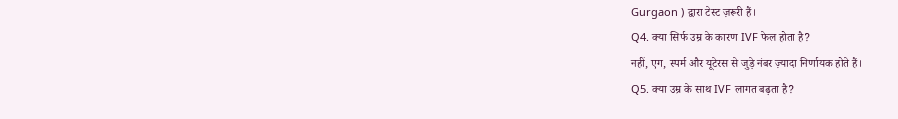Gurgaon ) द्वारा टेस्ट ज़रूरी हैं।
Q4. क्या सिर्फ उम्र के कारण IVF फेल होता है?
नहीं, एग, स्पर्म और यूटेरस से जुड़े नंबर ज़्यादा निर्णायक होते हैं।
Q5. क्या उम्र के साथ IVF लागत बढ़ता है?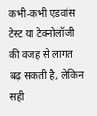कभी-कभी एडवांस टेस्ट या टेक्नोलॉजी की वजह से लागत बढ़ सकती है, लेकिन सही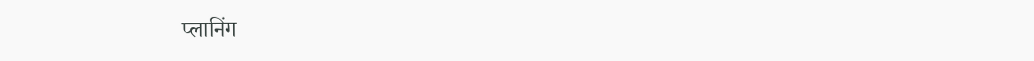प्लानिंग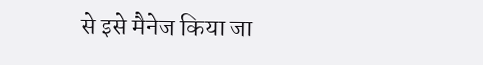से इसे मैनेज किया जा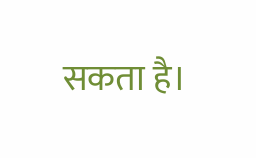सकता है।